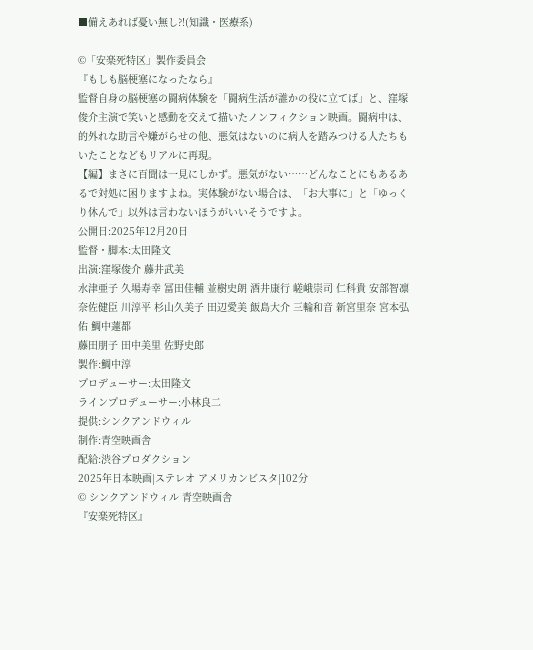■備えあれば憂い無し?!(知識・医療系)

©「安楽死特区」製作委員会
『もしも脳梗塞になったなら』
監督自身の脳梗塞の闘病体験を「闘病生活が誰かの役に立てば」と、窪塚俊介主演で笑いと感動を交えて描いたノンフィクション映画。闘病中は、的外れな助言や嫌がらせの他、悪気はないのに病人を踏みつける人たちもいたことなどもリアルに再現。
【編】まさに百聞は一見にしかず。悪気がない……どんなことにもあるあるで対処に困りますよね。実体験がない場合は、「お大事に」と「ゆっくり休んで」以外は言わないほうがいいそうですよ。
公開日:2025年12月20日
監督・脚本:太田隆文
出演:窪塚俊介 藤井武美
水津亜子 久場寿幸 冨田佳輔 並樹史朗 酒井康行 嵯峨崇司 仁科貴 安部智凛
奈佐健臣 川淳平 杉山久美子 田辺愛美 飯島大介 三輪和音 新宮里奈 宮本弘佑 鯛中蓮都
藤田朋子 田中美里 佐野史郎
製作:鯛中淳
プロデューサー:太田隆文
ラインプロデューサー:小林良二
提供:シンクアンドウィル
制作:青空映画舎
配給:渋谷プロダクション
2025年日本映画|ステレオ アメリカンビスタ|102分
© シンクアンドウィル 青空映画舎
『安楽死特区』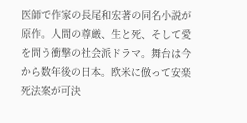医師で作家の長尾和宏著の同名小説が原作。人間の尊厳、生と死、そして愛を問う衝撃の社会派ドラマ。舞台は今から数年後の日本。欧米に倣って安楽死法案が可決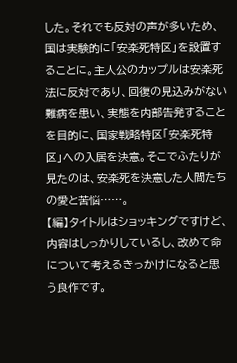した。それでも反対の声が多いため、国は実験的に「安楽死特区」を設置することに。主人公のカップルは安楽死法に反対であり、回復の見込みがない難病を患い、実態を内部告発することを目的に、国家戦略特区「安楽死特区」への入居を決意。そこでふたりが見たのは、安楽死を決意した人間たちの愛と苦悩……。
【編】タイトルはショッキングですけど、内容はしっかりしているし、改めて命について考えるきっかけになると思う良作です。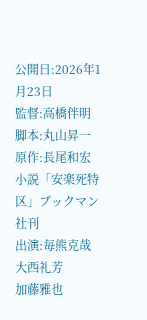公開日:2026年1月23日
監督:高橋伴明
脚本:丸山昇一
原作:長尾和宏 小説「安楽死特区」ブックマン社刊
出演:毎熊克哉 大西礼芳
加藤雅也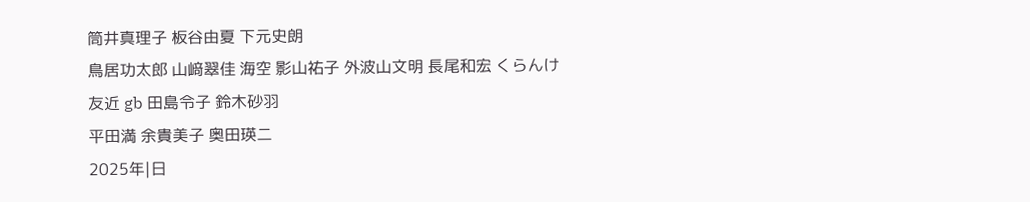筒井真理子 板谷由夏 下元史朗
鳥居功太郎 山﨑翠佳 海空 影山祐子 外波山文明 長尾和宏 くらんけ
友近 gb 田島令子 鈴木砂羽
平田満 余貴美子 奥田瑛二
2025年|日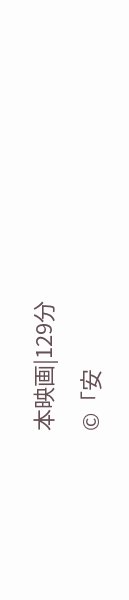本映画|129分
©「安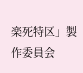楽死特区」製作委員会